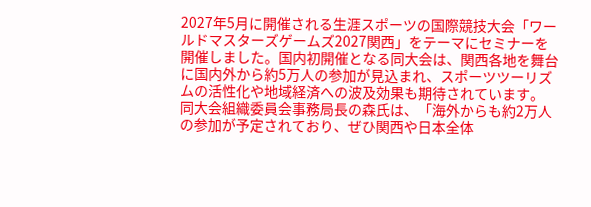2027年5月に開催される生涯スポーツの国際競技大会「ワールドマスターズゲームズ2027関西」をテーマにセミナーを開催しました。国内初開催となる同大会は、関西各地を舞台に国内外から約5万人の参加が見込まれ、スポーツツーリズムの活性化や地域経済への波及効果も期待されています。
同大会組織委員会事務局長の森氏は、「海外からも約2万人の参加が予定されており、ぜひ関西や日本全体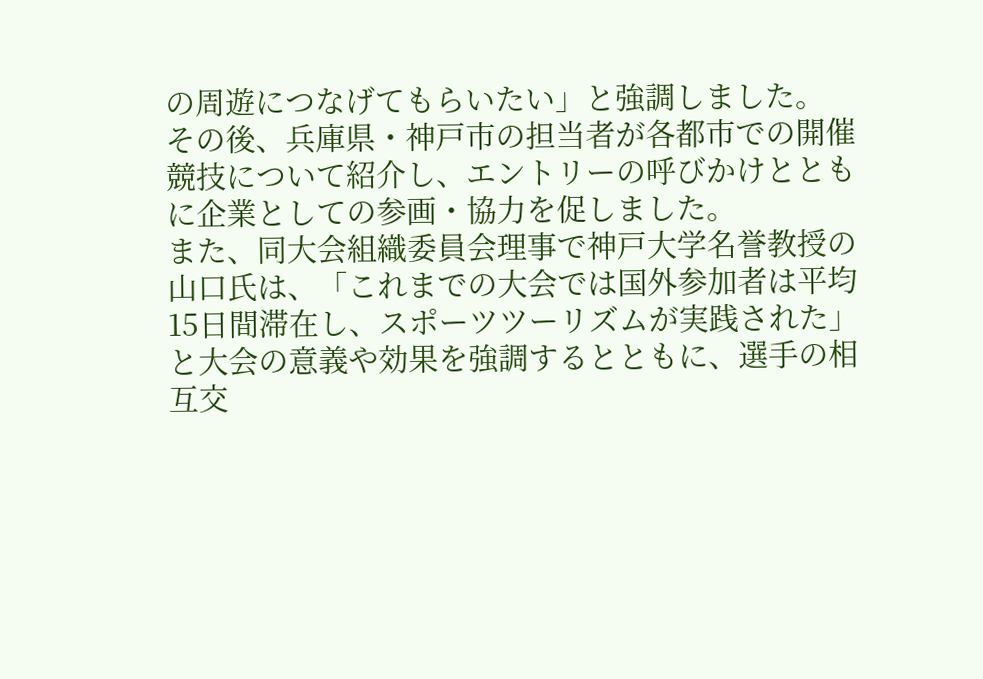の周遊につなげてもらいたい」と強調しました。
その後、兵庫県・神戸市の担当者が各都市での開催競技について紹介し、エントリーの呼びかけとともに企業としての参画・協力を促しました。
また、同大会組織委員会理事で神戸大学名誉教授の山口氏は、「これまでの大会では国外参加者は平均15日間滞在し、スポーツツーリズムが実践された」と大会の意義や効果を強調するとともに、選手の相互交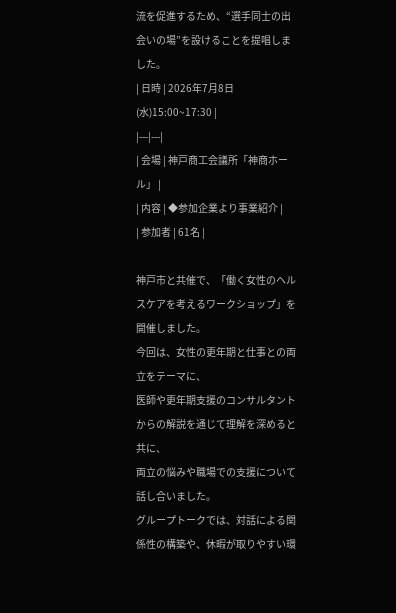流を促進するため、“選手同士の出会いの場”を設けることを提唱しました。
| 日時 | 2026年7月8日(水)15:00~17:30 |
|---|---|
| 会場 | 神戸商工会議所「神商ホール」 |
| 内容 | ◆参加企業より事業紹介 |
| 参加者 | 61名 |

神戸市と共催で、「働く女性のヘルスケアを考えるワークショップ」を開催しました。
今回は、女性の更年期と仕事との両立をテーマに、
医師や更年期支援のコンサルタントからの解説を通じて理解を深めると共に、
両立の悩みや職場での支援について話し合いました。
グループトークでは、対話による関係性の構築や、休暇が取りやすい環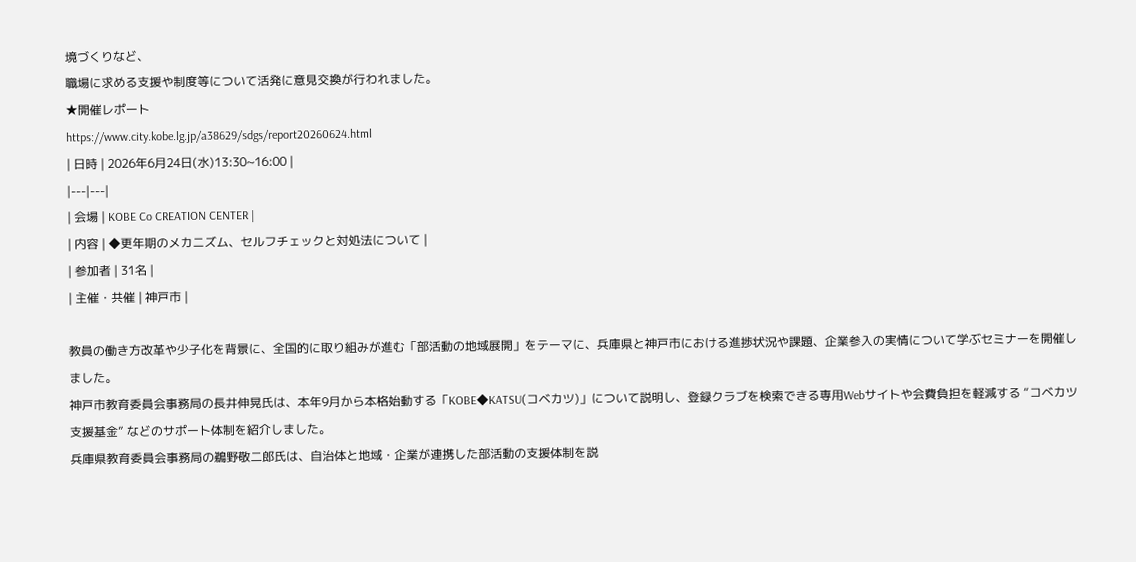境づくりなど、
職場に求める支援や制度等について活発に意見交換が行われました。
★開催レポート
https://www.city.kobe.lg.jp/a38629/sdgs/report20260624.html
| 日時 | 2026年6月24日(水)13:30~16:00 |
|---|---|
| 会場 | KOBE Co CREATION CENTER |
| 内容 | ◆更年期のメカニズム、セルフチェックと対処法について |
| 参加者 | 31名 |
| 主催・共催 | 神戸市 |

教員の働き方改革や少子化を背景に、全国的に取り組みが進む「部活動の地域展開」をテーマに、兵庫県と神戸市における進捗状況や課題、企業参入の実情について学ぶセミナーを開催しました。
神戸市教育委員会事務局の長井伸晃氏は、本年9月から本格始動する「KOBE◆KATSU(コベカツ)」について説明し、登録クラブを検索できる専用Webサイトや会費負担を軽減する “コベカツ支援基金” などのサポート体制を紹介しました。
兵庫県教育委員会事務局の鵜野敬二郎氏は、自治体と地域・企業が連携した部活動の支援体制を説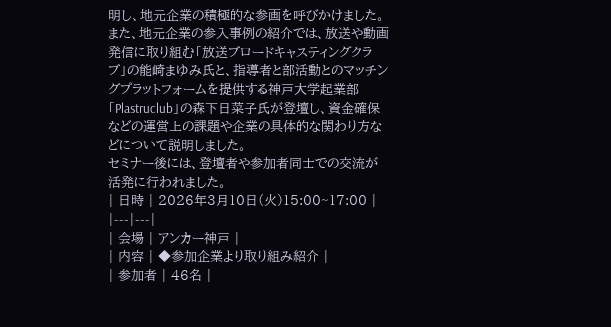明し、地元企業の積極的な参画を呼びかけました。
また、地元企業の参入事例の紹介では、放送や動画発信に取り組む「放送ブロードキャスティングクラブ」の能崎まゆみ氏と、指導者と部活動とのマッチングプラットフォームを提供する神戸大学起業部「Plastruclub」の森下日菜子氏が登壇し、資金確保などの運営上の課題や企業の具体的な関わり方などについて説明しました。
セミナー後には、登壇者や参加者同士での交流が活発に行われました。
| 日時 | 2026年3月10日(火)15:00~17:00 |
|---|---|
| 会場 | アンカー神戸 |
| 内容 | ◆参加企業より取り組み紹介 |
| 参加者 | 46名 |